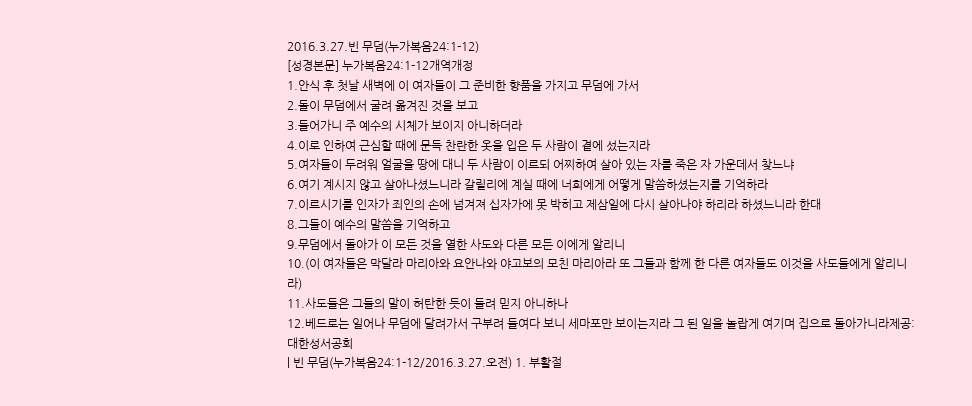2016.3.27.빈 무덤(누가복음24:1-12)
[성경본문] 누가복음24:1-12개역개정
1.안식 후 첫날 새벽에 이 여자들이 그 준비한 향품을 가지고 무덤에 가서
2.돌이 무덤에서 굴려 옮겨진 것을 보고
3.들어가니 주 예수의 시체가 보이지 아니하더라
4.이로 인하여 근심할 때에 문득 찬란한 옷을 입은 두 사람이 곁에 섰는지라
5.여자들이 두려워 얼굴을 땅에 대니 두 사람이 이르되 어찌하여 살아 있는 자를 죽은 자 가운데서 찾느냐
6.여기 계시지 않고 살아나셨느니라 갈릴리에 계실 때에 너희에게 어떻게 말씀하셨는지를 기억하라
7.이르시기를 인자가 죄인의 손에 넘겨져 십자가에 못 박히고 제삼일에 다시 살아나야 하리라 하셨느니라 한대
8.그들이 예수의 말씀을 기억하고
9.무덤에서 돌아가 이 모든 것을 열한 사도와 다른 모든 이에게 알리니
10.(이 여자들은 막달라 마리아와 요안나와 야고보의 모친 마리아라 또 그들과 함께 한 다른 여자들도 이것을 사도들에게 알리니라)
11.사도들은 그들의 말이 허탄한 듯이 들려 믿지 아니하나
12.베드로는 일어나 무덤에 달려가서 구부려 들여다 보니 세마포만 보이는지라 그 된 일을 놀랍게 여기며 집으로 돌아가니라제공: 대한성서공회
| 빈 무덤(누가복음24:1-12/2016.3.27.오전) 1. 부활절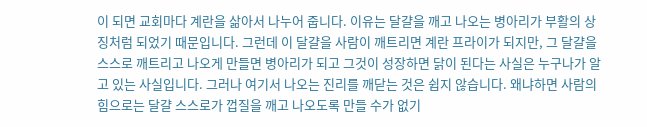이 되면 교회마다 계란을 삶아서 나누어 줍니다. 이유는 달걀을 깨고 나오는 병아리가 부활의 상징처럼 되었기 때문입니다. 그런데 이 달걀을 사람이 깨트리면 계란 프라이가 되지만, 그 달걀을 스스로 깨트리고 나오게 만들면 병아리가 되고 그것이 성장하면 닭이 된다는 사실은 누구나가 알고 있는 사실입니다. 그러나 여기서 나오는 진리를 깨닫는 것은 쉽지 않습니다. 왜냐하면 사람의 힘으로는 달걀 스스로가 껍질을 깨고 나오도록 만들 수가 없기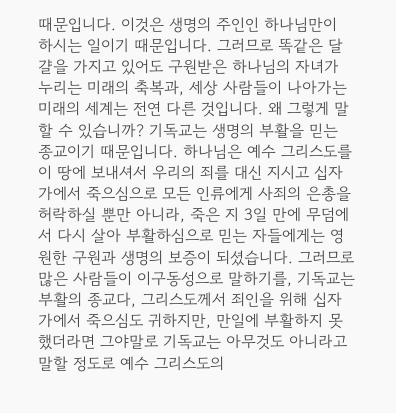때문입니다. 이것은 생명의 주인인 하나님만이 하시는 일이기 때문입니다. 그러므로 똑같은 달걀을 가지고 있어도 구원받은 하나님의 자녀가 누리는 미래의 축복과, 세상 사람들이 나아가는 미래의 세계는 전연 다른 것입니다. 왜 그렇게 말할 수 있습니까? 기독교는 생명의 부활을 믿는 종교이기 때문입니다. 하나님은 예수 그리스도를 이 땅에 보내셔서 우리의 죄를 대신 지시고 십자가에서 죽으심으로 모든 인류에게 사죄의 은총을 허락하실 뿐만 아니라, 죽은 지 3일 만에 무덤에서 다시 살아 부활하심으로 믿는 자들에게는 영원한 구원과 생명의 보증이 되셨습니다. 그러므로 많은 사람들이 이구동성으로 말하기를, 기독교는 부활의 종교다, 그리스도께서 죄인을 위해 십자가에서 죽으심도 귀하지만, 만일에 부활하지 못했더라면 그야말로 기독교는 아무것도 아니라고 말할 정도로 예수 그리스도의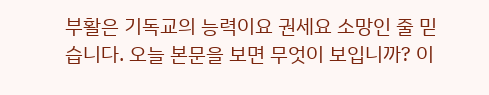부활은 기독교의 능력이요 권세요 소망인 줄 믿습니다. 오늘 본문을 보면 무엇이 보입니까? 이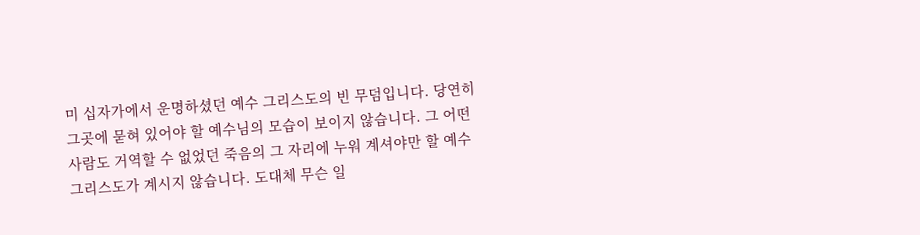미 십자가에서 운명하셨던 예수 그리스도의 빈 무덤입니다. 당연히 그곳에 묻혀 있어야 할 예수님의 모습이 보이지 않습니다. 그 어떤 사람도 거역할 수 없었던 죽음의 그 자리에 누워 계셔야만 할 예수 그리스도가 계시지 않습니다. 도대체 무슨 일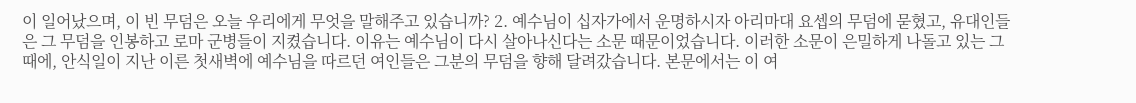이 일어났으며, 이 빈 무덤은 오늘 우리에게 무엇을 말해주고 있습니까? 2. 예수님이 십자가에서 운명하시자 아리마대 요셉의 무덤에 묻혔고, 유대인들은 그 무덤을 인봉하고 로마 군병들이 지켰습니다. 이유는 예수님이 다시 살아나신다는 소문 때문이었습니다. 이러한 소문이 은밀하게 나돌고 있는 그 때에, 안식일이 지난 이른 첫새벽에 예수님을 따르던 여인들은 그분의 무덤을 향해 달려갔습니다. 본문에서는 이 여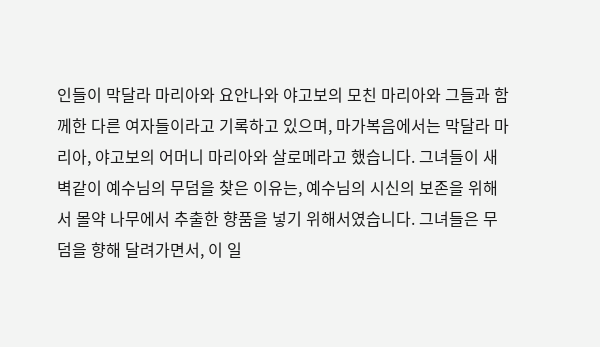인들이 막달라 마리아와 요안나와 야고보의 모친 마리아와 그들과 함께한 다른 여자들이라고 기록하고 있으며, 마가복음에서는 막달라 마리아, 야고보의 어머니 마리아와 살로메라고 했습니다. 그녀들이 새벽같이 예수님의 무덤을 찾은 이유는, 예수님의 시신의 보존을 위해서 몰약 나무에서 추출한 향품을 넣기 위해서였습니다. 그녀들은 무덤을 향해 달려가면서, 이 일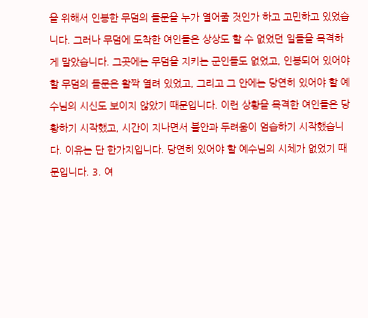을 위해서 인봉한 무덤의 돌문을 누가 열어줄 것인가 하고 고민하고 있었습니다. 그러나 무덤에 도착한 여인들은 상상도 할 수 없었던 일들을 목격하게 말았습니다. 그곳에는 무덤을 지키는 군인들도 없었고, 인봉되어 있어야 할 무덤의 돌문은 활짝 열려 있었고, 그리고 그 안에는 당연히 있어야 할 예수님의 시신도 보이지 않았기 때문입니다. 이런 상황을 목격한 여인들은 당황하기 시작했고, 시간이 지나면서 불안과 두려움이 엄습하기 시작했습니다. 이유는 단 한가지입니다. 당연히 있어야 할 예수님의 시체가 없었기 때문입니다. 3. 여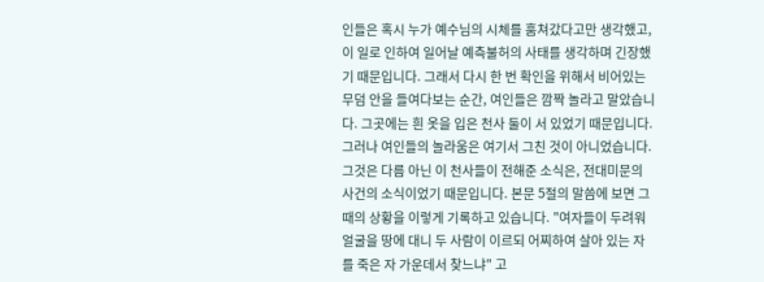인들은 혹시 누가 예수님의 시체를 훔쳐갔다고만 생각했고, 이 일로 인하여 일어날 예측불허의 사태를 생각하며 긴장했기 때문입니다. 그래서 다시 한 번 확인을 위해서 비어있는 무덤 안을 들여다보는 순간, 여인들은 깜짝 놀라고 말았습니다. 그곳에는 흰 옷을 입은 천사 둘이 서 있었기 때문입니다. 그러나 여인들의 놀라움은 여기서 그친 것이 아니었습니다. 그것은 다름 아닌 이 천사들이 전해준 소식은, 전대미문의 사건의 소식이었기 때문입니다. 본문 5절의 말씀에 보면 그 때의 상황을 이렇게 기록하고 있습니다. "여자들이 두려워 얼굴을 땅에 대니 두 사람이 이르되 어찌하여 살아 있는 자를 죽은 자 가운데서 찾느냐" 고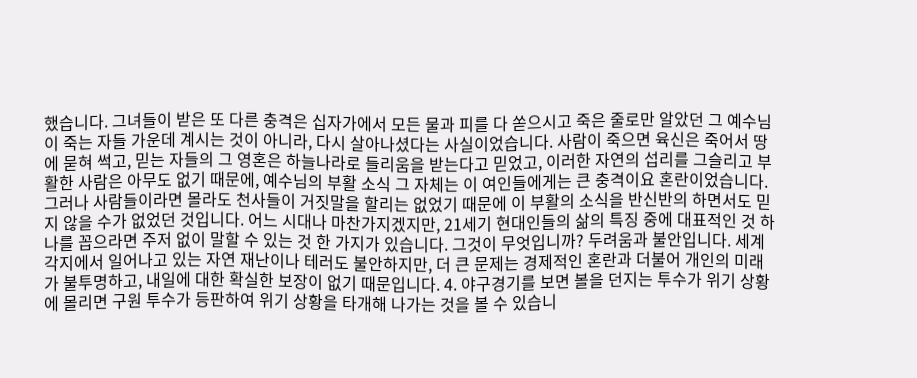했습니다. 그녀들이 받은 또 다른 충격은 십자가에서 모든 물과 피를 다 쏟으시고 죽은 줄로만 알았던 그 예수님이 죽는 자들 가운데 계시는 것이 아니라, 다시 살아나셨다는 사실이었습니다. 사람이 죽으면 육신은 죽어서 땅에 묻혀 썩고, 믿는 자들의 그 영혼은 하늘나라로 들리움을 받는다고 믿었고, 이러한 자연의 섭리를 그슬리고 부활한 사람은 아무도 없기 때문에, 예수님의 부활 소식 그 자체는 이 여인들에게는 큰 충격이요 혼란이었습니다. 그러나 사람들이라면 몰라도 천사들이 거짓말을 할리는 없었기 때문에 이 부활의 소식을 반신반의 하면서도 믿지 않을 수가 없었던 것입니다. 어느 시대나 마찬가지겠지만, 21세기 현대인들의 삶의 특징 중에 대표적인 것 하나를 꼽으라면 주저 없이 말할 수 있는 것 한 가지가 있습니다. 그것이 무엇입니까? 두려움과 불안입니다. 세계 각지에서 일어나고 있는 자연 재난이나 테러도 불안하지만, 더 큰 문제는 경제적인 혼란과 더불어 개인의 미래가 불투명하고, 내일에 대한 확실한 보장이 없기 때문입니다. 4. 야구경기를 보면 볼을 던지는 투수가 위기 상황에 몰리면 구원 투수가 등판하여 위기 상황을 타개해 나가는 것을 볼 수 있습니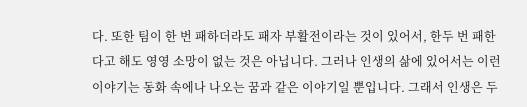다. 또한 팀이 한 번 패하더라도 패자 부활전이라는 것이 있어서, 한두 번 패한다고 해도 영영 소망이 없는 것은 아닙니다. 그러나 인생의 삶에 있어서는 이런 이야기는 동화 속에나 나오는 꿈과 같은 이야기일 뿐입니다. 그래서 인생은 두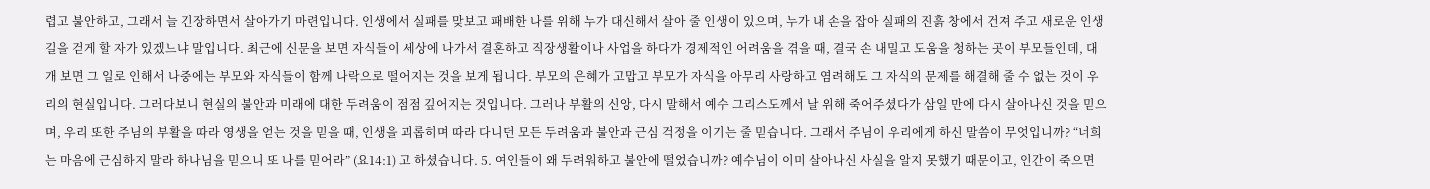렵고 불안하고, 그래서 늘 긴장하면서 살아가기 마련입니다. 인생에서 실패를 맞보고 패배한 나를 위해 누가 대신해서 살아 줄 인생이 있으며, 누가 내 손을 잡아 실패의 진흙 창에서 건져 주고 새로운 인생길을 걷게 할 자가 있겠느냐 말입니다. 최근에 신문을 보면 자식들이 세상에 나가서 결혼하고 직장생활이나 사업을 하다가 경제적인 어려움을 겪을 때, 결국 손 내밀고 도움을 청하는 곳이 부모들인데, 대개 보면 그 일로 인해서 나중에는 부모와 자식들이 함께 나락으로 떨어지는 것을 보게 됩니다. 부모의 은혜가 고맙고 부모가 자식을 아무리 사랑하고 염려해도 그 자식의 문제를 해결해 줄 수 없는 것이 우리의 현실입니다. 그러다보니 현실의 불안과 미래에 대한 두려움이 점점 깊어지는 것입니다. 그러나 부활의 신앙, 다시 말해서 예수 그리스도께서 날 위해 죽어주셨다가 삼일 만에 다시 살아나신 것을 믿으며, 우리 또한 주님의 부활을 따라 영생을 얻는 것을 믿을 때, 인생을 괴롭히며 따라 다니던 모든 두려움과 불안과 근심 걱정을 이기는 줄 믿습니다. 그래서 주님이 우리에게 하신 말씀이 무엇입니까? “너희는 마음에 근심하지 말라 하나님을 믿으니 또 나를 믿어라” (요14:1) 고 하셨습니다. 5. 여인들이 왜 두려워하고 불안에 떨었습니까? 예수님이 이미 살아나신 사실을 알지 못했기 때문이고, 인간이 죽으면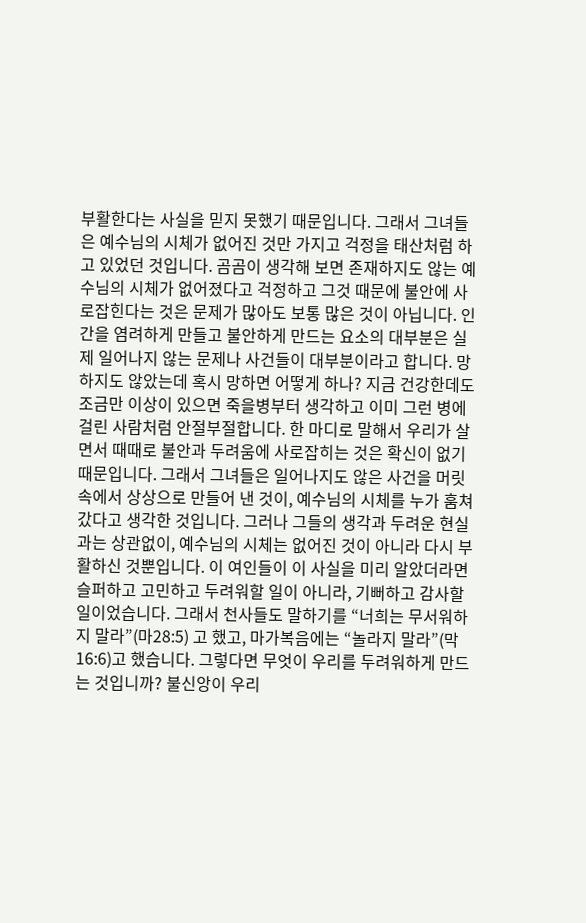부활한다는 사실을 믿지 못했기 때문입니다. 그래서 그녀들은 예수님의 시체가 없어진 것만 가지고 걱정을 태산처럼 하고 있었던 것입니다. 곰곰이 생각해 보면 존재하지도 않는 예수님의 시체가 없어졌다고 걱정하고 그것 때문에 불안에 사로잡힌다는 것은 문제가 많아도 보통 많은 것이 아닙니다. 인간을 염려하게 만들고 불안하게 만드는 요소의 대부분은 실제 일어나지 않는 문제나 사건들이 대부분이라고 합니다. 망하지도 않았는데 혹시 망하면 어떻게 하나? 지금 건강한데도 조금만 이상이 있으면 죽을병부터 생각하고 이미 그런 병에 걸린 사람처럼 안절부절합니다. 한 마디로 말해서 우리가 살면서 때때로 불안과 두려움에 사로잡히는 것은 확신이 없기 때문입니다. 그래서 그녀들은 일어나지도 않은 사건을 머릿속에서 상상으로 만들어 낸 것이, 예수님의 시체를 누가 훔쳐 갔다고 생각한 것입니다. 그러나 그들의 생각과 두려운 현실과는 상관없이, 예수님의 시체는 없어진 것이 아니라 다시 부활하신 것뿐입니다. 이 여인들이 이 사실을 미리 알았더라면 슬퍼하고 고민하고 두려워할 일이 아니라, 기뻐하고 감사할 일이었습니다. 그래서 천사들도 말하기를 “너희는 무서워하지 말라”(마28:5) 고 했고, 마가복음에는 “놀라지 말라”(막16:6)고 했습니다. 그렇다면 무엇이 우리를 두려워하게 만드는 것입니까? 불신앙이 우리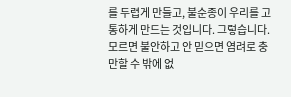를 두렵게 만들고, 불순종이 우리를 고통하게 만드는 것입니다. 그렇습니다. 모르면 불안하고 안 믿으면 염려로 충만할 수 밖에 없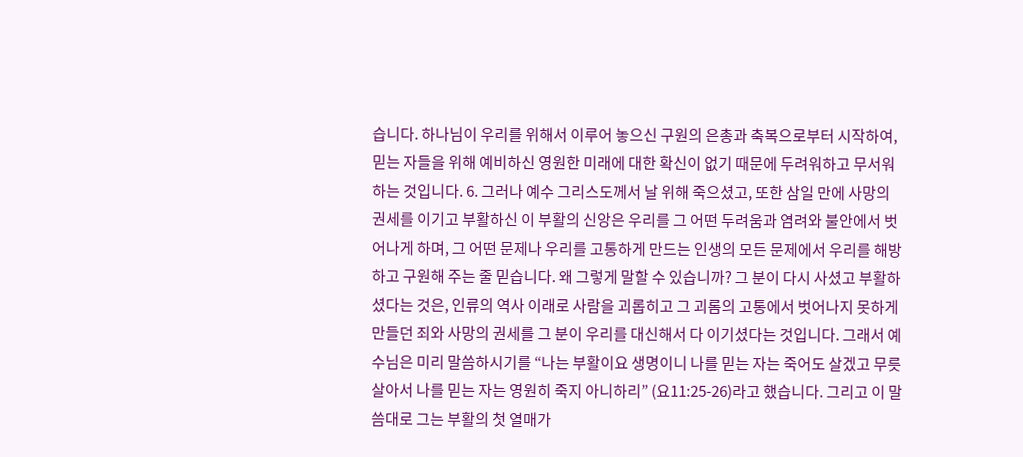습니다. 하나님이 우리를 위해서 이루어 놓으신 구원의 은총과 축복으로부터 시작하여, 믿는 자들을 위해 예비하신 영원한 미래에 대한 확신이 없기 때문에 두려워하고 무서워하는 것입니다. 6. 그러나 예수 그리스도께서 날 위해 죽으셨고, 또한 삼일 만에 사망의 권세를 이기고 부활하신 이 부활의 신앙은 우리를 그 어떤 두려움과 염려와 불안에서 벗어나게 하며, 그 어떤 문제나 우리를 고통하게 만드는 인생의 모든 문제에서 우리를 해방하고 구원해 주는 줄 믿습니다. 왜 그렇게 말할 수 있습니까? 그 분이 다시 사셨고 부활하셨다는 것은, 인류의 역사 이래로 사람을 괴롭히고 그 괴롬의 고통에서 벗어나지 못하게 만들던 죄와 사망의 권세를 그 분이 우리를 대신해서 다 이기셨다는 것입니다. 그래서 예수님은 미리 말씀하시기를 “나는 부활이요 생명이니 나를 믿는 자는 죽어도 살겠고 무릇 살아서 나를 믿는 자는 영원히 죽지 아니하리” (요11:25-26)라고 했습니다. 그리고 이 말씀대로 그는 부활의 첫 열매가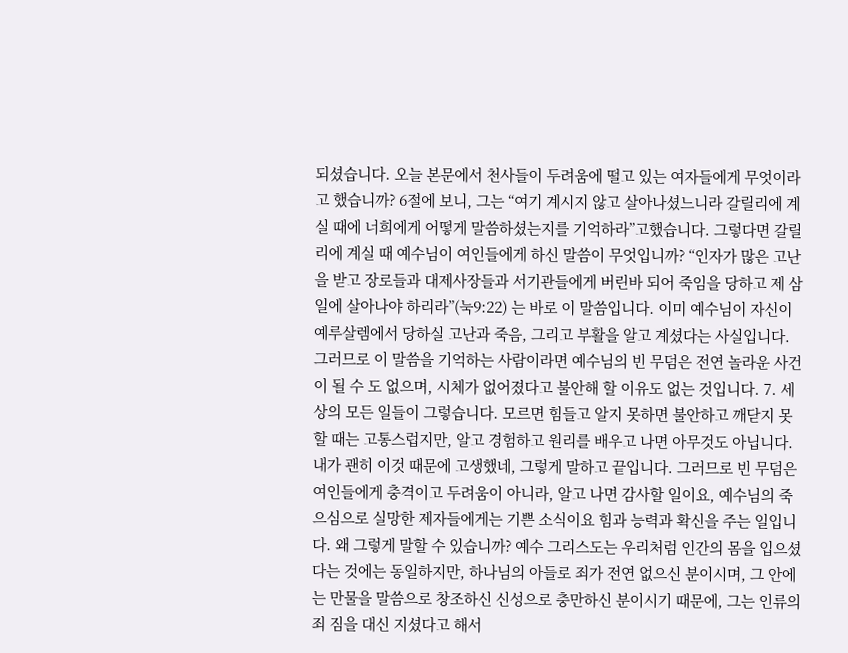되셨습니다. 오늘 본문에서 천사들이 두려움에 떨고 있는 여자들에게 무엇이라고 했습니까? 6절에 보니, 그는 “여기 계시지 않고 살아나셨느니라 갈릴리에 계실 때에 너희에게 어떻게 말씀하셨는지를 기억하라”고했습니다. 그렇다면 갈릴리에 계실 때 예수님이 여인들에게 하신 말씀이 무엇입니까? “인자가 많은 고난을 받고 장로들과 대제사장들과 서기관들에게 버린바 되어 죽임을 당하고 제 삼일에 살아나야 하리라”(눅9:22) 는 바로 이 말씀입니다. 이미 예수님이 자신이 예루살렘에서 당하실 고난과 죽음, 그리고 부활을 알고 계셨다는 사실입니다. 그러므로 이 말씀을 기억하는 사람이라면 예수님의 빈 무덤은 전연 놀라운 사건이 될 수 도 없으며, 시체가 없어졌다고 불안해 할 이유도 없는 것입니다. 7. 세상의 모든 일들이 그렇습니다. 모르면 힘들고 알지 못하면 불안하고 깨닫지 못할 때는 고통스럽지만, 알고 경험하고 원리를 배우고 나면 아무것도 아닙니다. 내가 괜히 이것 때문에 고생했네, 그렇게 말하고 끝입니다. 그러므로 빈 무덤은 여인들에게 충격이고 두려움이 아니라, 알고 나면 감사할 일이요, 예수님의 죽으심으로 실망한 제자들에게는 기쁜 소식이요 힘과 능력과 확신을 주는 일입니다. 왜 그렇게 말할 수 있습니까? 예수 그리스도는 우리처럼 인간의 몸을 입으셨다는 것에는 동일하지만, 하나님의 아들로 죄가 전연 없으신 분이시며, 그 안에는 만물을 말씀으로 창조하신 신성으로 충만하신 분이시기 때문에, 그는 인류의 죄 짐을 대신 지셨다고 해서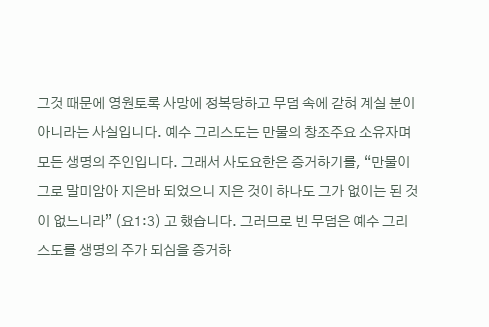그것 때문에 영원토록 사망에 정복당하고 무덤 속에 갇혀 계실 분이 아니라는 사실입니다. 예수 그리스도는 만물의 창조주요 소유자며 모든 생명의 주인입니다. 그래서 사도요한은 증거하기를, “만물이 그로 말미암아 지은바 되었으니 지은 것이 하나도 그가 없이는 된 것이 없느니라” (요1:3) 고 했습니다. 그러므로 빈 무덤은 예수 그리스도를 생명의 주가 되심을 증거하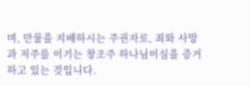며, 만물을 지배하시는 주권자로, 죄와 사망과 저주를 이기는 창조주 하나님이심을 증거하고 있는 것입니다.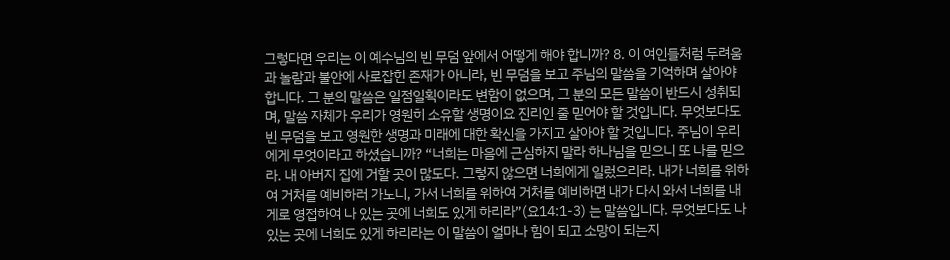그렇다면 우리는 이 예수님의 빈 무덤 앞에서 어떻게 해야 합니까? 8. 이 여인들처럼 두려움과 놀람과 불안에 사로잡힌 존재가 아니라, 빈 무덤을 보고 주님의 말씀을 기억하며 살아야 합니다. 그 분의 말씀은 일점일획이라도 변함이 없으며, 그 분의 모든 말씀이 반드시 성취되며, 말씀 자체가 우리가 영원히 소유할 생명이요 진리인 줄 믿어야 할 것입니다. 무엇보다도 빈 무덤을 보고 영원한 생명과 미래에 대한 확신을 가지고 살아야 할 것입니다. 주님이 우리에게 무엇이라고 하셨습니까? “너희는 마음에 근심하지 말라 하나님을 믿으니 또 나를 믿으라. 내 아버지 집에 거할 곳이 많도다. 그렇지 않으면 너희에게 일렀으리라. 내가 너희를 위하여 거처를 예비하러 가노니, 가서 너희를 위하여 거처를 예비하면 내가 다시 와서 너희를 내게로 영접하여 나 있는 곳에 너희도 있게 하리라”(요14:1-3) 는 말씀입니다. 무엇보다도 나 있는 곳에 너희도 있게 하리라는 이 말씀이 얼마나 힘이 되고 소망이 되는지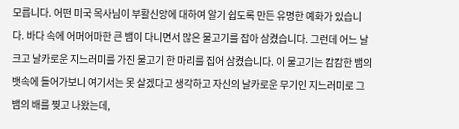모릅니다. 어떤 미국 목사님이 부활신앙에 대하여 알기 쉽도록 만든 유명한 예화가 있습니다. 바다 속에 어머어마한 큰 뱀이 다니면서 많은 물고기를 잡아 삼켰습니다. 그런데 어느 날 크고 날카로운 지느러미를 가진 물고기 한 마리를 집어 삼켰습니다. 이 물고기는 캄캄한 뱀의 뱃속에 들어가보니 여기서는 못 살겠다고 생각하고 자신의 날카로운 무기인 지느러미로 그 뱀의 배를 찢고 나왔는데,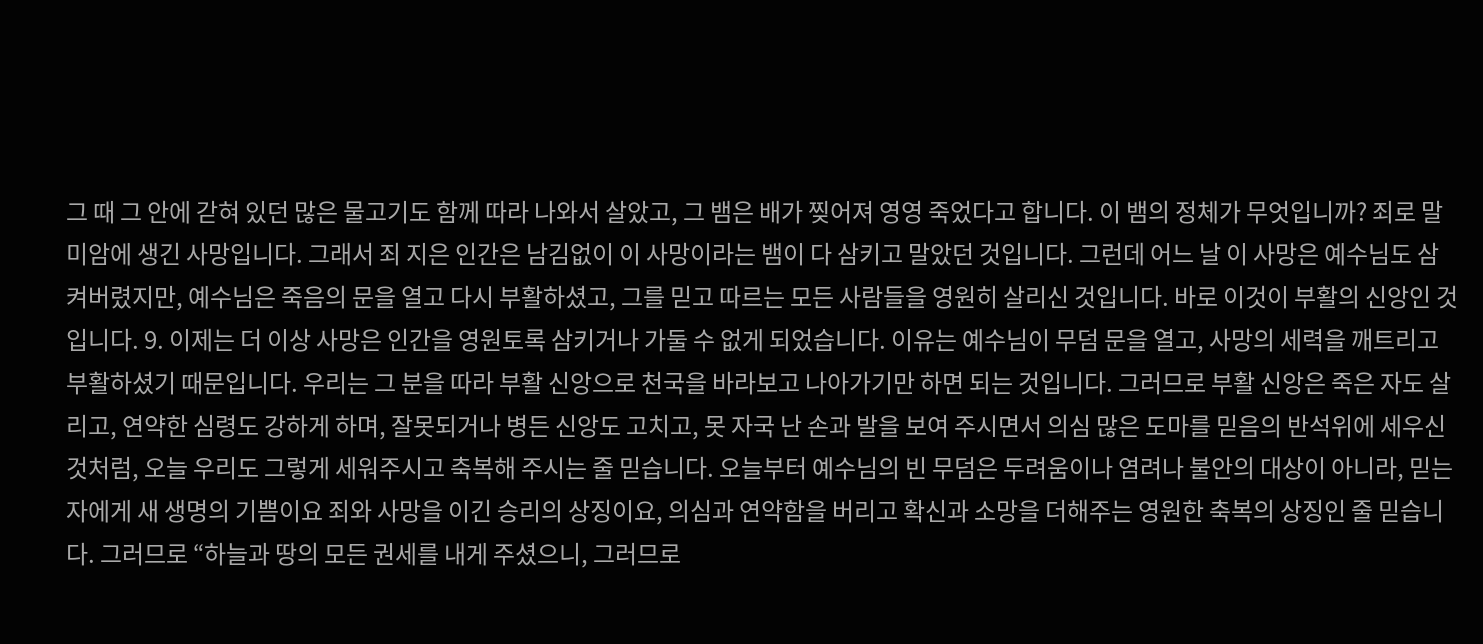그 때 그 안에 갇혀 있던 많은 물고기도 함께 따라 나와서 살았고, 그 뱀은 배가 찢어져 영영 죽었다고 합니다. 이 뱀의 정체가 무엇입니까? 죄로 말미암에 생긴 사망입니다. 그래서 죄 지은 인간은 남김없이 이 사망이라는 뱀이 다 삼키고 말았던 것입니다. 그런데 어느 날 이 사망은 예수님도 삼켜버렸지만, 예수님은 죽음의 문을 열고 다시 부활하셨고, 그를 믿고 따르는 모든 사람들을 영원히 살리신 것입니다. 바로 이것이 부활의 신앙인 것입니다. 9. 이제는 더 이상 사망은 인간을 영원토록 삼키거나 가둘 수 없게 되었습니다. 이유는 예수님이 무덤 문을 열고, 사망의 세력을 깨트리고 부활하셨기 때문입니다. 우리는 그 분을 따라 부활 신앙으로 천국을 바라보고 나아가기만 하면 되는 것입니다. 그러므로 부활 신앙은 죽은 자도 살리고, 연약한 심령도 강하게 하며, 잘못되거나 병든 신앙도 고치고, 못 자국 난 손과 발을 보여 주시면서 의심 많은 도마를 믿음의 반석위에 세우신 것처럼, 오늘 우리도 그렇게 세워주시고 축복해 주시는 줄 믿습니다. 오늘부터 예수님의 빈 무덤은 두려움이나 염려나 불안의 대상이 아니라, 믿는 자에게 새 생명의 기쁨이요 죄와 사망을 이긴 승리의 상징이요, 의심과 연약함을 버리고 확신과 소망을 더해주는 영원한 축복의 상징인 줄 믿습니다. 그러므로 “하늘과 땅의 모든 권세를 내게 주셨으니, 그러므로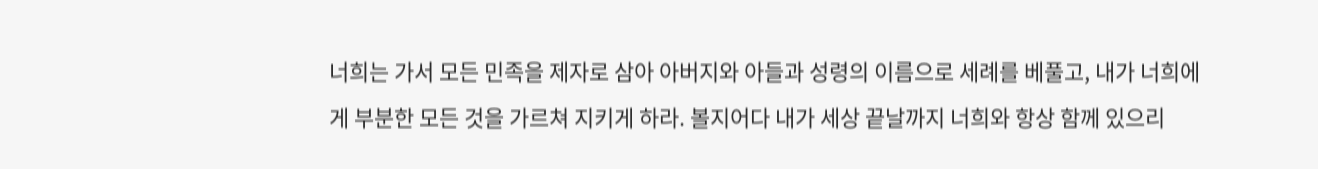너희는 가서 모든 민족을 제자로 삼아 아버지와 아들과 성령의 이름으로 세례를 베풀고, 내가 너희에게 부분한 모든 것을 가르쳐 지키게 하라. 볼지어다 내가 세상 끝날까지 너희와 항상 함께 있으리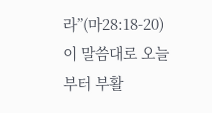라”(마28:18-20) 이 말씀대로 오늘부터 부활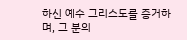하신 예수 그리스도를 증거하며, 그 분의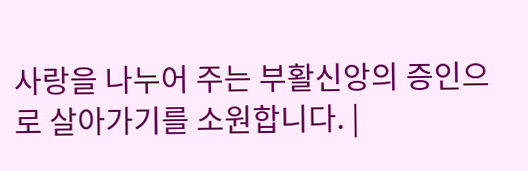사랑을 나누어 주는 부활신앙의 증인으로 살아가기를 소원합니다. |